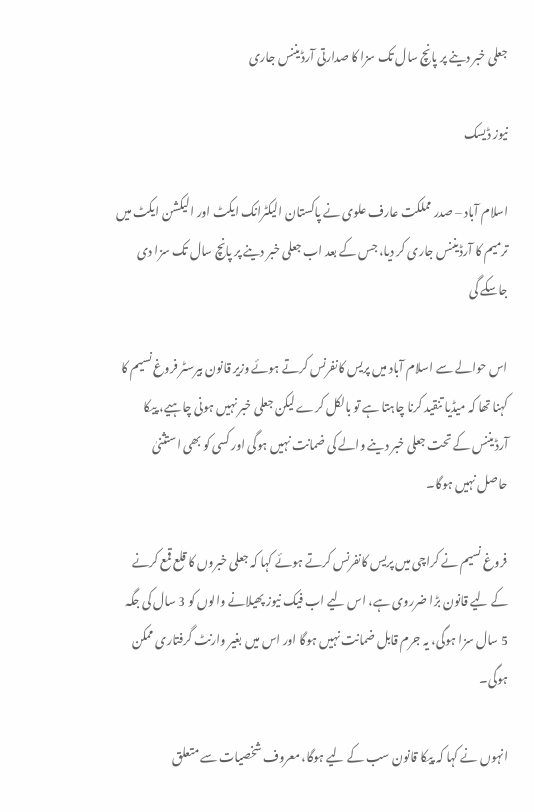جعلی خبر دینے پر پانچ سال تک سزا کا صدارتی آرڈیننس جاری

نیوز ڈیسک

اسلام آباد – صدر مملکت عارف علوی نے پاکستان الیکٹرانک ایکٹ اور الیکشن ایکٹ میں ترمیم کا آرڈیننس جاری کر دیا، جس کے بعد اب جعلی خبر دینے پر پانچ سال تک سزا دی جاسکے گی

اس حوالے سے اسلام آباد میں پریس کانفرنس کرتے ہوئے وزیر قانون بیرسٹر فروغ نسیم کا کہنا تھا کہ میڈیا تنقید کرنا چاہتا ہے تو بالکل کرے لیکن جعلی خبر نہیں ہونی چاہیے، پیکا آرڈیننس کے تحت جعلی خبر دینے والے کی ضمانت نہیں ہوگی اور کسی کو بھی استثنیٰ حاصل نہیں ہوگا۔

فروغ نسیم نے کراچی میں پریس کانفرنس کرتے ہوئے کہا کہ جعلی خبروں کا قلع قمع کرنے کے لیے قانون بڑا ضرروی ہے، اس لیے اب فیک نیوز پھیلانے والوں کو 3 سال کی جگہ 5 سال سزا ہوگی، یہ جرم قابل ضمانت نہیں ہوگا اور اس میں بغیر وارنٹ گرفتاری ممکن ہوگی۔

انہوں نے کہا کہ پیکا قانون سب کے لیے ہوگا، معروف شخصیات سے متعلق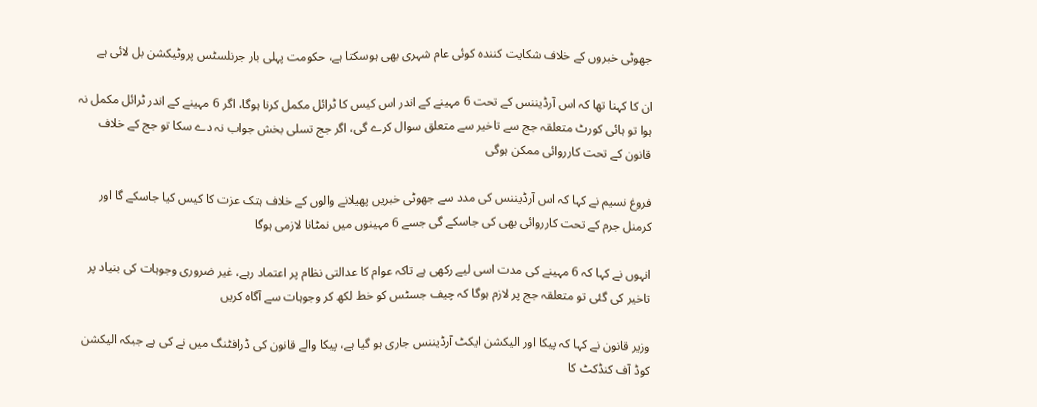جھوٹی خبروں کے خلاف شکایت کنندہ کوئی عام شہری بھی ہوسکتا ہے، حکومت پہلی بار جرنلسٹس پروٹیکشن بل لائی ہے

ان کا کہنا تھا کہ اس آرڈیننس کے تحت 6 مہینے کے اندر اس کیس کا ٹرائل مکمل کرنا ہوگا، اگر 6 مہینے کے اندر ٹرائل مکمل نہ ہوا تو ہائی کورٹ متعلقہ جج سے تاخیر سے متعلق سوال کرے گی، اگر جج تسلی بخش جواب نہ دے سکا تو جج کے خلاف قانون کے تحت کارروائی ممکن ہوگی

فروغ نسیم نے کہا کہ اس آرڈیننس کی مدد سے جھوٹی خبریں پھیلانے والوں کے خلاف ہتک عزت کا کیس کیا جاسکے گا اور کرمنل جرم کے تحت کارروائی بھی کی جاسکے گی جسے 6 مہینوں میں نمٹانا لازمی ہوگا

انہوں نے کہا کہ 6 مہینے کی مدت اسی لیے رکھی ہے تاکہ عوام کا عدالتی نظام پر اعتماد رہے، غیر ضروری وجوہات کی بنیاد پر تاخیر کی گئی تو متعلقہ جج پر لازم ہوگا کہ چیف جسٹس کو خط لکھ کر وجوہات سے آگاہ کریں

وزیر قانون نے کہا کہ پیکا اور الیکشن ایکٹ آرڈیننس جاری ہو گیا ہے، پیکا والے قانون کی ڈرافٹنگ میں نے کی ہے جبکہ الیکشن کوڈ آف کنڈکٹ کا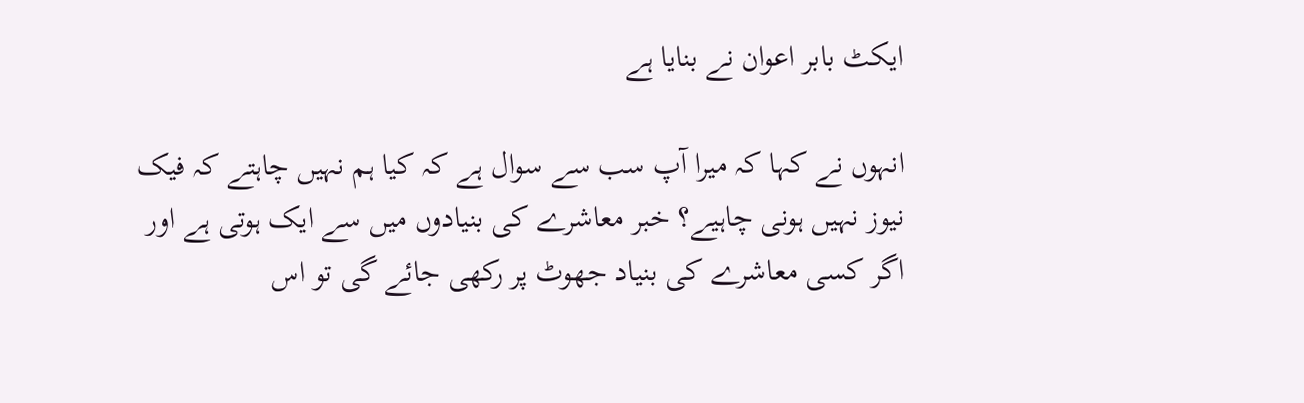ایکٹ بابر اعوان نے بنایا ہے

انہوں نے کہا کہ میرا آپ سب سے سوال ہے کہ کیا ہم نہیں چاہتے کہ فیک نیوز نہیں ہونی چاہیے؟ خبر معاشرے کی بنیادوں میں سے ایک ہوتی ہے اور اگر کسی معاشرے کی بنیاد جھوٹ پر رکھی جائے گی تو اس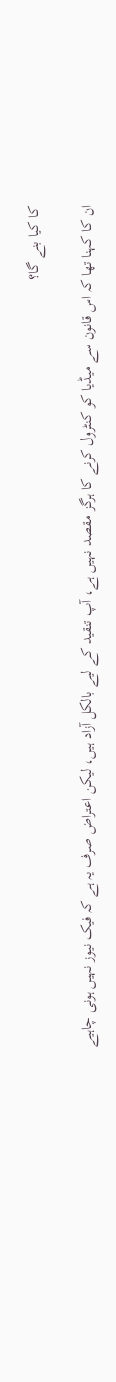کا کیا بنے گا؟

ان کا کہنا تھا کہ اس قانون سے میڈیا کو کنٹرول کرنے کا ہرگز مقصد نہیں ہے، آپ تنقید کے لیے بالکل آزاد ہیں، لیکن اعتراض صرف یہ ہے کہ فیک نیوز نہیں ہونی چاہیے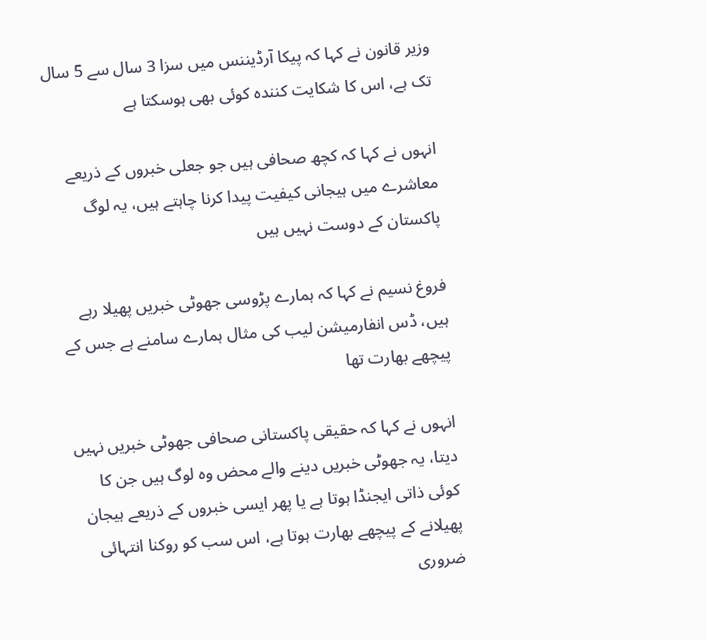وزیر قانون نے کہا کہ پیکا آرڈیننس میں سزا 3 سال سے 5 سال تک ہے، اس کا شکایت کنندہ کوئی بھی ہوسکتا ہے

انہوں نے کہا کہ کچھ صحافی ہیں جو جعلی خبروں کے ذریعے معاشرے میں ہیجانی کیفیت پیدا کرنا چاہتے ہیں، یہ لوگ پاکستان کے دوست نہیں ہیں

فروغ نسیم نے کہا کہ ہمارے پڑوسی جھوٹی خبریں پھیلا رہے ہیں، ڈس انفارمیشن لیب کی مثال ہمارے سامنے ہے جس کے پیچھے بھارت تھا

انہوں نے کہا کہ حقیقی پاکستانی صحافی جھوٹی خبریں نہیں دیتا، یہ جھوٹی خبریں دینے والے محض وہ لوگ ہیں جن کا کوئی ذاتی ایجنڈا ہوتا ہے یا پھر ایسی خبروں کے ذریعے ہیجان پھیلانے کے پیچھے بھارت ہوتا ہے، اس سب کو روکنا انتہائی ضروری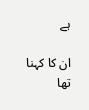ہے

ان کا کہنا تھا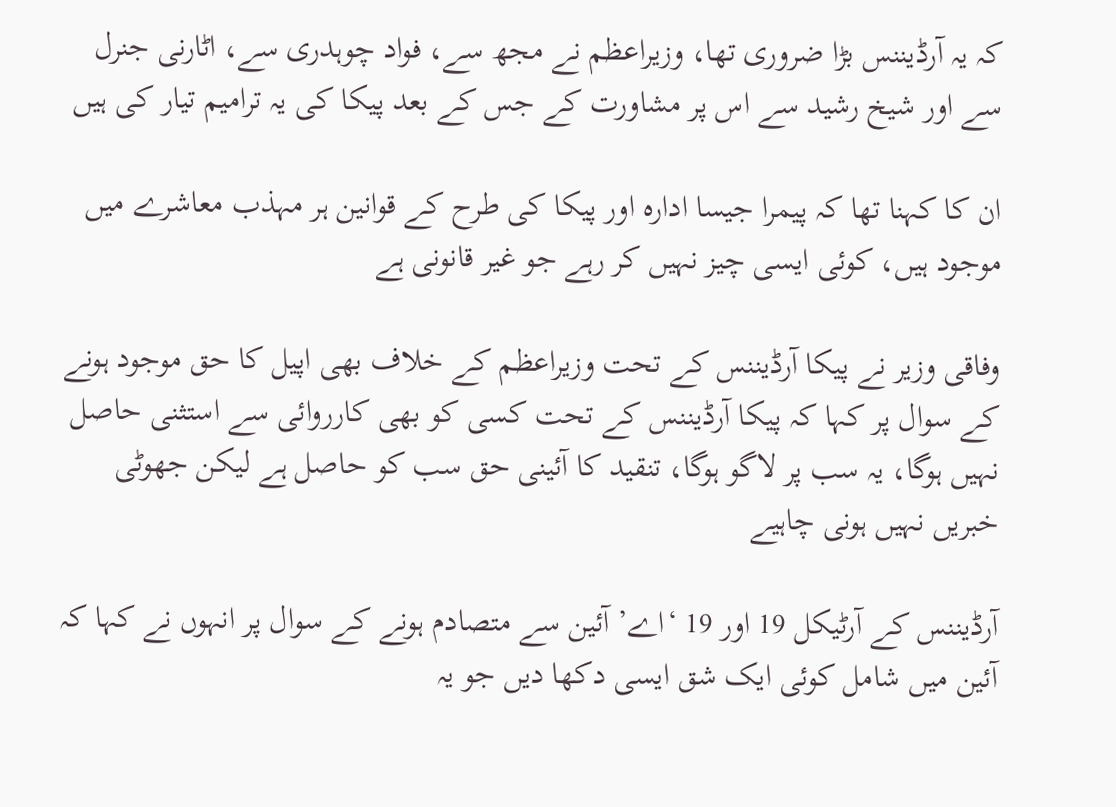کہ یہ آرڈیننس بڑا ضروری تھا، وزیراعظم نے مجھ سے، فواد چوہدری سے، اٹارنی جنرل سے اور شیخ رشید سے اس پر مشاورت کے جس کے بعد پیکا کی یہ ترامیم تیار کی ہیں

ان کا کہنا تھا کہ پیمرا جیسا ادارہ اور پیکا کی طرح کے قوانین ہر مہذب معاشرے میں موجود ہیں، کوئی ایسی چیز نہیں کر رہے جو غیر قانونی ہے

وفاقی وزیر نے پیکا آرڈیننس کے تحت وزیراعظم کے خلاف بھی اپیل کا حق موجود ہونے کے سوال پر کہا کہ پیکا آرڈیننس کے تحت کسی کو بھی کارروائی سے استثنی حاصل نہیں ہوگا، یہ سب پر لاگو ہوگا، تنقید کا آئینی حق سب کو حاصل ہے لیکن جھوٹی خبریں نہیں ہونی چاہیے

آرڈیننس کے آرٹیکل 19 اور 19 ‘اے’ آئین سے متصادم ہونے کے سوال پر انہوں نے کہا کہ آئین میں شامل کوئی ایک شق ایسی دکھا دیں جو یہ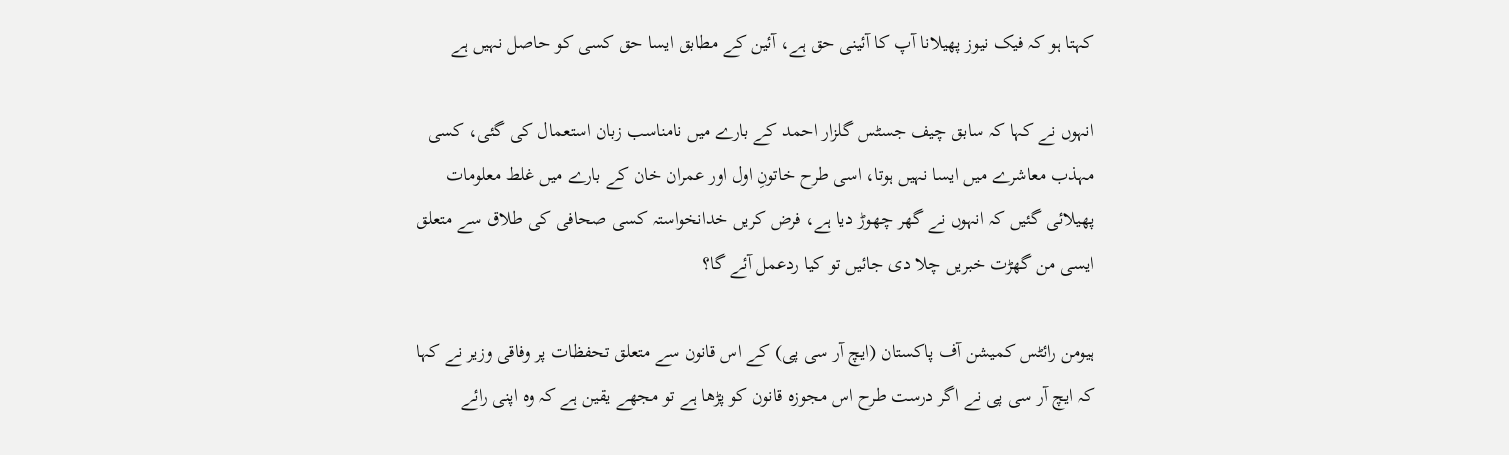کہتا ہو کہ فیک نیوز پھیلانا آپ کا آئینی حق ہے، آئین کے مطابق ایسا حق کسی کو حاصل نہیں ہے

انہوں نے کہا کہ سابق چیف جسٹس گلزار احمد کے بارے میں نامناسب زبان استعمال کی گئی، کسی مہذب معاشرے میں ایسا نہیں ہوتا، اسی طرح خاتونِ اول اور عمران خان کے بارے میں غلط معلومات پھیلائی گئیں کہ انہوں نے گھر چھوڑ دیا ہے، فرض کریں خدانخواستہ کسی صحافی کی طلاق سے متعلق ایسی من گھڑت خبریں چلا دی جائیں تو کیا ردعمل آئے گا؟

ہیومن رائٹس کمیشن آف پاکستان (ایچ آر سی پی) کے اس قانون سے متعلق تحفظات پر وفاقی وزیر نے کہا کہ ایچ آر سی پی نے اگر درست طرح اس مجوزہ قانون کو پڑھا ہے تو مجھے یقین ہے کہ وہ اپنی رائے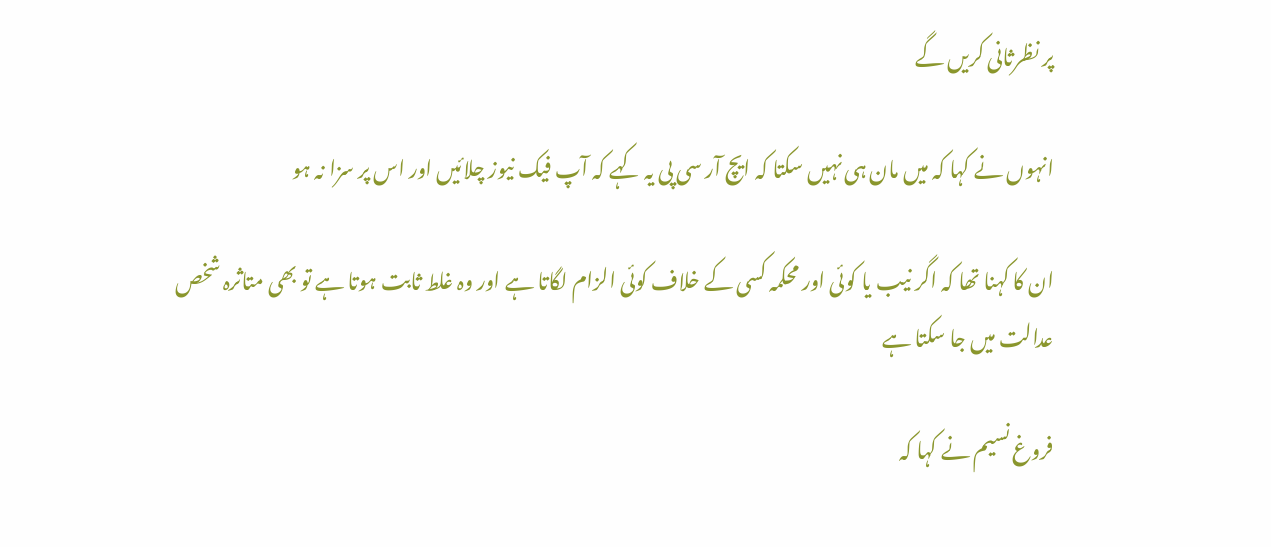پر نظرثانی کریں گے

انہوں نے کہا کہ میں مان ہی نہیں سکتا کہ ایچ آر سی پی یہ کہے کہ آپ فیک نیوز چلائیں اور اس پر سزا نہ ہو

ان کا کہنا تھا کہ اگر نیب یا کوئی اور محکمہ کسی کے خلاف کوئی الزام لگاتا ہے اور وہ غلط ثابت ہوتا ہے تو بھی متاثرہ شخص عدالت میں جا سکتا ہے

فروغ نسیم نے کہا کہ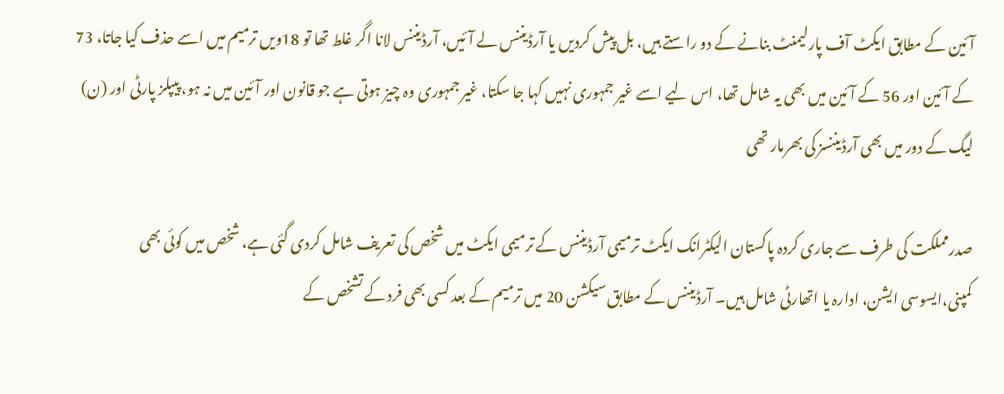آئین کے مطابق ایکٹ آف پارلیمنٹ بنانے کے دو راستے ہیں، بل پیش کردیں یا آرڈیننس لے آئیں، آرڈیننس لانا اگر غلط تھا تو 18ویں ترمیم میں اسے حذف کیا جاتا، 73 کے آئین اور 56 کے آئین میں بھی یہ شامل تھا، اس لیے اسے غیر جمہوری نہیں کہا جا سکتا، غیر جمہوری وہ چیز ہوتی ہے جو قانون اور آئین میں نہ ہو، پیپلز پارٹی اور (ن) لیگ کے دور میں بھی آرڈیننسز کی بھرمار تھی

صدرمملکت کی طرف سے جاری کردہ پاکستان الیکٹرانک ایکٹ ترمیمی آرڈیننس کے ترمیمی ایکٹ میں شخص کی تعریف شامل کردی گئی ہے، شخص میں کوئی بھی کمپنی،ایسوسی ایشن، ادارہ یا اتھارٹی شامل ہیں۔ آرڈیننس کے مطابق سیکشن 20 میں ترمیم کے بعد کسی بھی فرد کے تشخص کے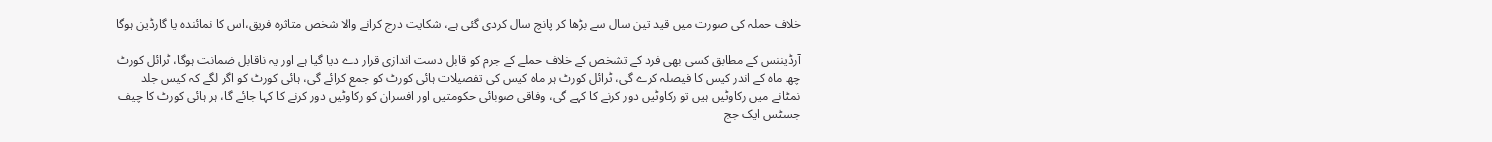خلاف حملہ کی صورت میں قید تین سال سے بڑھا کر پانچ سال کردی گئی ہے، شکایت درج کرانے والا شخص متاثرہ فریق،اس کا نمائندہ یا گارڈین ہوگا

آرڈیننس کے مطابق کسی بھی فرد کے تشخص کے خلاف حملے کے جرم کو قابل دست اندازی قرار دے دیا گیا ہے اور یہ ناقابل ضمانت ہوگا، ٹرائل کورٹ چھ ماہ کے اندر کیس کا فیصلہ کرے گی، ٹرائل کورٹ ہر ماہ کیس کی تفصیلات ہائی کورٹ کو جمع کرائے گی، ہائی کورٹ کو اگر لگے کہ کیس جلد نمٹانے میں رکاوٹیں ہیں تو رکاوٹیں دور کرنے کا کہے گی، وفاقی صوبائی حکومتیں اور افسران کو رکاوٹیں دور کرنے کا کہا جائے گا، ہر ہائی کورٹ کا چیف جسٹس ایک جج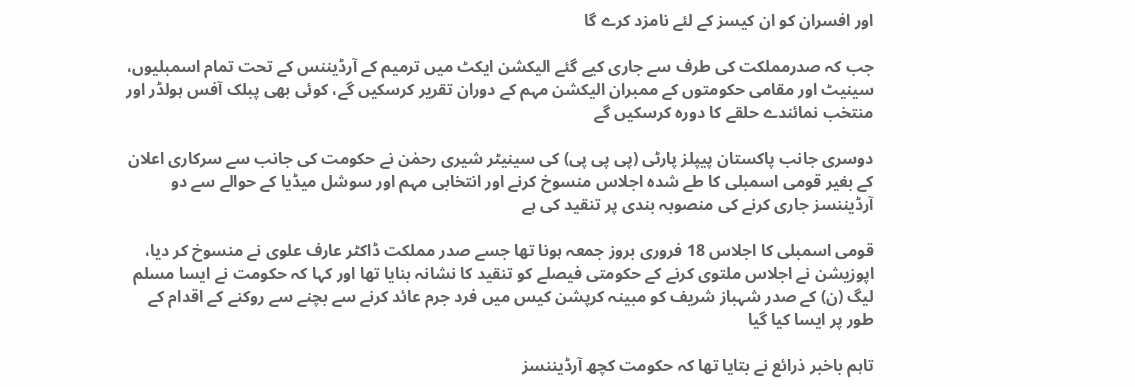اور افسران کو ان کیسز کے لئے نامزد کرے گا

جب کہ صدرمملکت کی طرف سے جاری کیے گئے الیکشن ایکٹ میں ترمیم کے آرڈیننس کے تحت تمام اسمبلیوں، سینیٹ اور مقامی حکومتوں کے ممبران الیکشن مہم کے دوران تقریر کرسکیں گے، کوئی بھی پبلک آفس ہولڈر اور منتخب نمائندے حلقے کا دورہ کرسکیں گے

دوسری جانب پاکستان پیپلز پارٹی (پی پی پی) کی سینیٹر شیری رحمٰن نے حکومت کی جانب سے سرکاری اعلان کے بغیر قومی اسمبلی کا طے شدہ اجلاس منسوخ کرنے اور انتخابی مہم اور سوشل میڈیا کے حوالے سے دو آرڈیننسز جاری کرنے کی منصوبہ بندی پر تنقید کی ہے

قومی اسمبلی کا اجلاس 18 فروری بروز جمعہ ہونا تھا جسے صدر مملکت ڈاکٹر عارف علوی نے منسوخ کر دیا، اپوزیشن نے اجلاس ملتوی کرنے کے حکومتی فیصلے کو تنقید کا نشانہ بنایا تھا اور کہا کہ حکومت نے ایسا مسلم لیگ (ن) کے صدر شہباز شریف کو مبینہ کرپشن کیس میں فرد جرم عائد کرنے سے بچنے سے روکنے کے اقدام کے طور پر ایسا کیا گیا

تاہم باخبر ذرائع نے بتایا تھا کہ حکومت کچھ آرڈیننسز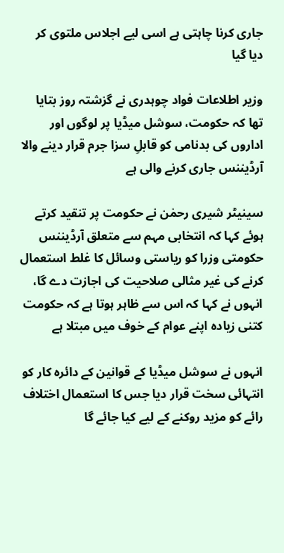جاری کرنا چاہتی ہے اسی لیے اجلاس ملتوی کر دیا گیا

وزیر اطلاعات فواد چوہدری نے گزشتہ روز بتایا تھا کہ حکومت، سوشل میڈیا پر لوگوں اور اداروں کی بدنامی کو قابلِ سزا جرم قرار دینے والا آرڈیننس جاری کرنے والی ہے

سینیٹر شیری رحمٰن نے حکومت پر تنقید کرتے ہوئے کہا کہ انتخابی مہم سے متعلق آرڈیننس حکومتی وزرا کو ریاستی وسائل کا غلط استعمال کرنے کی غیر مثالی صلاحیت کی اجازت دے گا، انہوں نے کہا کہ اس سے ظاہر ہوتا ہے کہ حکومت کتنی زیادہ اپنے عوام کے خوف میں مبتلا ہے

انہوں نے سوشل میڈیا کے قوانین کے دائرہ کار کو انتہائی سخت قرار دیا جس کا استعمال اختلاف رائے کو مزید روکنے کے لیے کیا جائے گا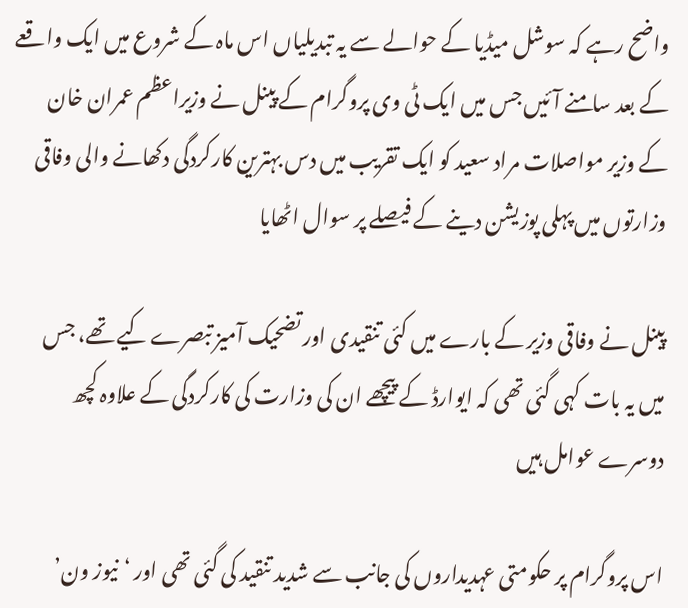واضح رہے کہ سوشل میڈیا کے حوالے سے یہ تبدیلیاں اس ماہ کے شروع میں ایک واقعے کے بعد سامنے آئیں جس میں ایک ٹی وی پروگرام کے پینل نے وزیراعظم عمران خان کے وزیر مواصلات مراد سعید کو ایک تقریب میں دس بہترین کارکردگی دکھانے والی وفاقی وزارتوں میں پہلی پوزیشن دینے کے فیصلے پر سوال اٹھایا

پینل نے وفاقی وزیر کے بارے میں کئی تنقیدی اور تضحیک آمیز تبصرے کیے تھے، جس میں یہ بات کہی گئی تھی کہ ایوارڈ کے پیچھے ان کی وزارت کی کارکردگی کے علاوہ کچھ دوسرے عوامل ہیں

اس پروگرام پر حکومتی عہدیداروں کی جانب سے شدید تنقید کی گئی تھی اور ‘نیوز ون’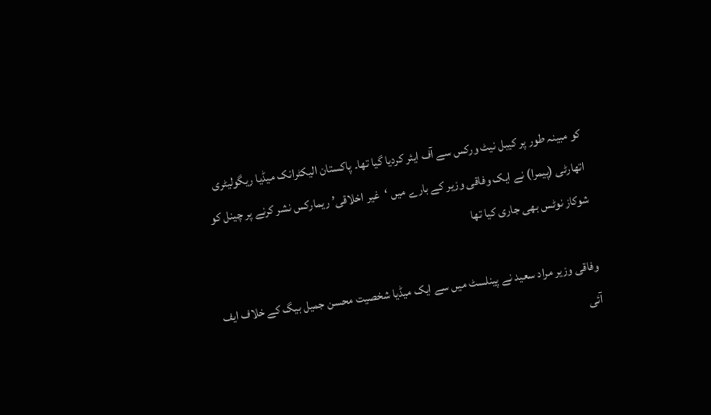کو مبینہ طور پر کیبل نیٹ ورکس سے آف ایئر کردیا گیا تھا۔ پاکستان الیکٹرانک میڈیا ریگولیٹری اتھارٹی (پیمرا) نے ایک وفاقی وزیر کے بارے میں ‘غیر اخلاقی’ ریمارکس نشر کرنے پر چینل کو شوکاز نوٹس بھی جاری کیا تھا

وفاقی وزیر مراد سعید نے پینلسٹ میں سے ایک میڈیا شخصیت محسن جمیل بیگ کے خلاف ایف آئی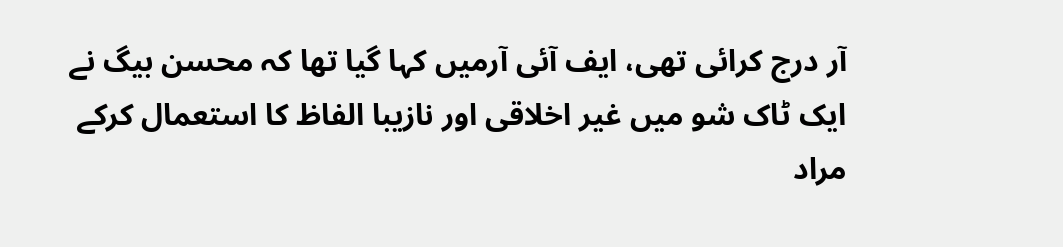آر درج کرائی تھی، ایف آئی آرمیں کہا گیا تھا کہ محسن بیگ نے ایک ٹاک شو میں غیر اخلاقی اور نازیبا الفاظ کا استعمال کرکے مراد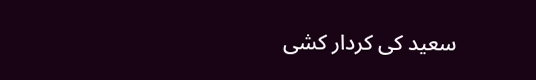سعید کی کردار کشی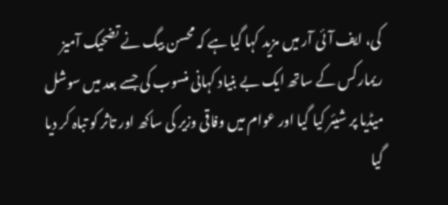کی، ایف آئی آر میں مزید کہا گیا ہے کہ محسن بیگ نے تضحیک آمیز ریمارکس کے ساتھ ایک بے بنیاد کہانی منسوب کی جسے بعد میں سوشل میڈیا پر شیئر کیا گیا اور عوام میں وفاقی وزیر کی ساکھ اور تاثر کو تباہ کر دیا گیا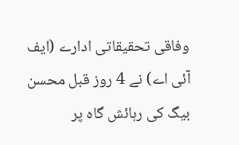وفاقی تحقیقاتی ادارے (ایف آئی اے) نے 4 روز قبل محسن بیگ کی رہائش گاہ پر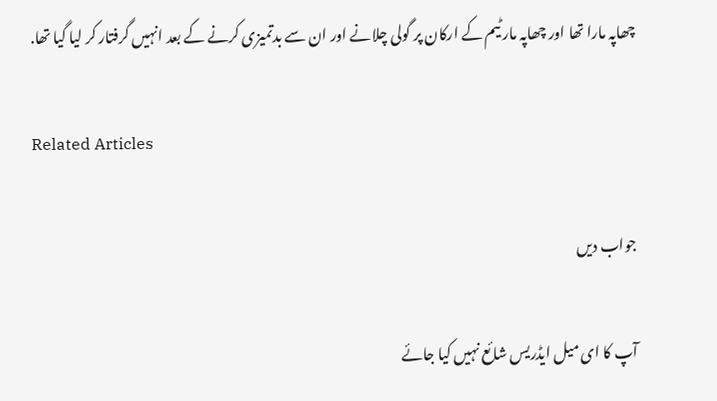چھاپہ مارا تھا اور چھاپہ مار ٹیم کے ارکان پر گولی چلانے اور ان سے بدتمیزی کرنے کے بعد انہیں گرفتار کر لیا گیا تھا.

Related Articles

جواب دیں

آپ کا ای میل ایڈریس شائع نہیں کیا جائے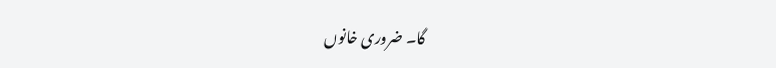گا۔ ضروری خانوں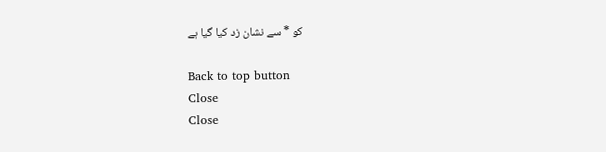کو * سے نشان زد کیا گیا ہے

Back to top button
Close
Close